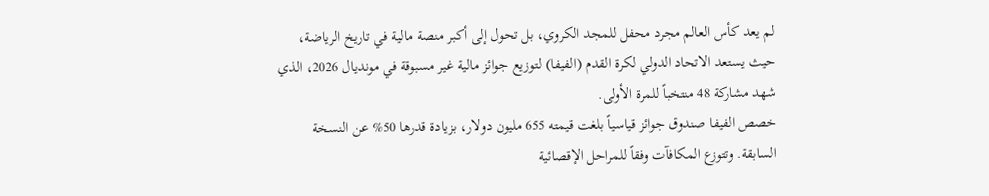لم يعد كأس العالم مجرد محفل للمجد الكروي، بل تحول إلى أكبر منصة مالية في تاريخ الرياضة، حيث يستعد الاتحاد الدولي لكرة القدم (الفيفا) لتوزيع جوائز مالية غير مسبوقة في مونديال 2026، الذي شهد مشاركة 48 منتخباً للمرة الأولى.
خصص الفيفا صندوق جوائز قياسياً بلغت قيمته 655 مليون دولار، بزيادة قدرها 50% عن النسخة السابقة. وتتوزع المكافآت وفقاً للمراحل الإقصائية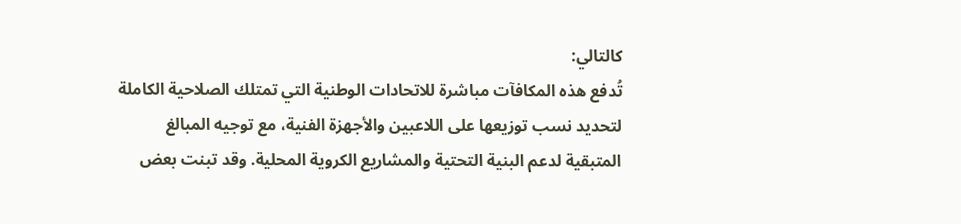كالتالي:
تُدفع هذه المكافآت مباشرة للاتحادات الوطنية التي تمتلك الصلاحية الكاملة لتحديد نسب توزيعها على اللاعبين والأجهزة الفنية، مع توجيه المبالغ المتبقية لدعم البنية التحتية والمشاريع الكروية المحلية. وقد تبنت بعض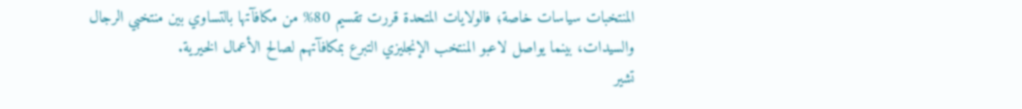المنتخبات سياسات خاصة؛ فالولايات المتحدة قررت تقسيم 80% من مكافآتها بالتساوي بين منتخبي الرجال والسيدات، بينما يواصل لاعبو المنتخب الإنجليزي التبرع بمكافآتهم لصالح الأعمال الخيرية.
تشير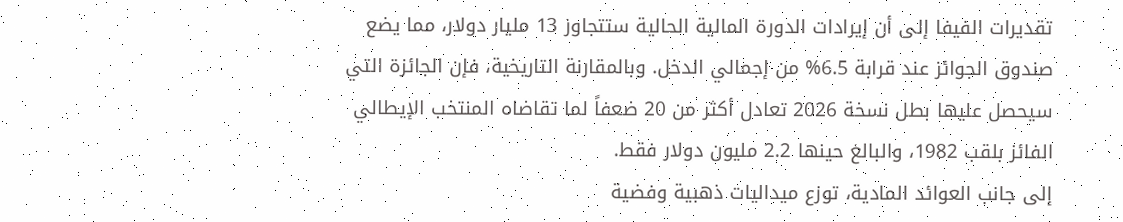تقديرات الفيفا إلى أن إيرادات الدورة المالية الحالية ستتجاوز 13 مليار دولار، مما يضع صندوق الجوائز عند قرابة 6.5% من إجمالي الدخل. وبالمقارنة التاريخية، فإن الجائزة التي سيحصل عليها بطل نسخة 2026 تعادل أكثر من 20 ضعفاً لما تقاضاه المنتخب الإيطالي الفائز بلقب 1982، والبالغ حينها 2.2 مليون دولار فقط.
إلى جانب العوائد المادية، توزع ميداليات ذهبية وفضية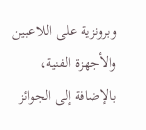وبرونزية على اللاعبين والأجهزة الفنية، بالإضافة إلى الجوائز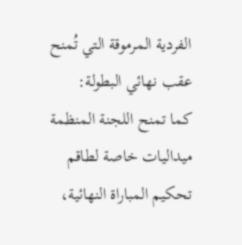الفردية المرموقة التي تُمنح عقب نهائي البطولة:
كما تمنح اللجنة المنظمة ميداليات خاصة لطاقم تحكيم المباراة النهائية،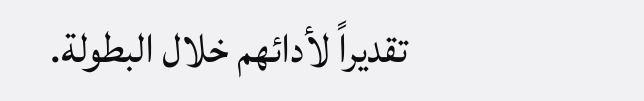تقديراً لأدائهم خلال البطولة.